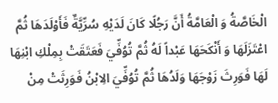الْخَاصَّةُ وَ الْعَامَّةُ أَنَّ رَجُلًا كَانَ لَدَيْهِ سُرِّيَّةٌ فَأَوْلَدَهَا ثُمَّ اعْتَزَلَهَا وَ أَنْكَحَهَا عَبْداً لَهُ ثُمَّ تُوُفِّيَ فَعَتَقَتْ بِمِلْكِ ابْنِهَا لَهَا فَوَرِثَ زَوْجَهَا وَلَدُهَا ثُمَّ تُوُفِّيَ الِابْنُ فَوَرِثَتْ مِنْ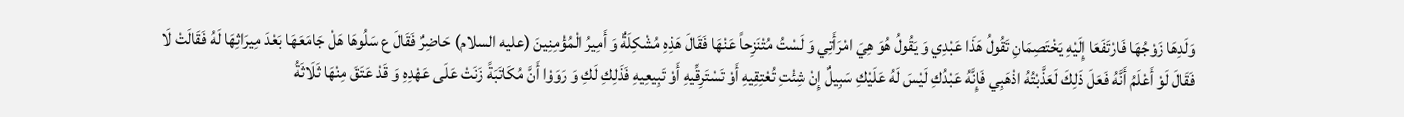وَلَدِهَا زَوْجُهَا فَارْتَفَعَا إِلَيْهِ يَخْتَصِمَانِ تَقُولُ هَذَا عَبْدِي وَ يَقُولُ هُوَ هِيَ امْرَأَتِي وَ لَسْتُ مُتْنَزِحاً عَنْهَا فَقَالَ هَذِهِ مُشْكِلَةٌ وَ أَمِيرُ الْمُؤْمِنِينَ (عليه السلام) حَاضِرٌ فَقَالَ ع سَلُوهَا هَلْ جَامَعَهَا بَعْدَ مِيرَاثِهَا لَهُ فَقَالَتْ لَا فَقَالَ لَوْ أَعْلَمُ أَنَّهُ فَعَلَ ذَلِكَ لَعَذَّبْتُهُ اذْهَبِي فَإِنَّهُ عَبْدُكِ لَيْسَ لَهُ عَلَيْكِ سَبِيلٌ إِنْ شِئْتِ تُعْتِقِيهِ أَوْ تَسْتَرِقِّيهِ أَوْ تَبِيعِيهِ فَذَلِكِ لَكِ وَ رَوَوْا أَنَّ مُكَاتَبَةً زَنَتْ عَلَى عَهْدِهِ وَ قَدْ عَتَقَ مِنْهَا ثَلَاثَةُ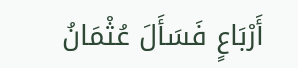أَرْبَاعٍ فَسَأَلَ عُثْمَانُ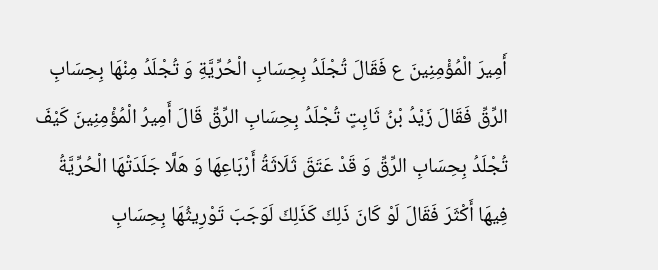أَمِيرَ الْمُؤْمِنِينَ ع فَقَالَ تُجْلَدُ بِحِسَابِ الْحُرِّيَّةِ وَ تُجْلَدُ مِنْهَا بِحِسَابِ الرِّقِّ فَقَالَ زَيْدُ بْنُ ثَابِتٍ تُجْلَدُ بِحِسَابِ الرِّقِّ قَالَ أَمِيرُ الْمُؤْمِنِينَ كَيْفَ تُجْلَدُ بِحِسَابِ الرِّقِّ وَ قَدْ عَتَقَ ثَلَاثَةُ أَرْبَاعِهَا وَ هَلَّا جَلَدَتْهَا الْحُرِّيَّةُ فِيهَا أَكْثَرَ فَقَالَ لَوْ كَانَ ذَلِكَ كَذَلِكَ لَوَجَبَ تَوْرِيثُهَا بِحِسَابِ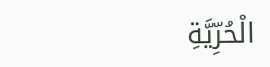الْحُرِّيَّةِ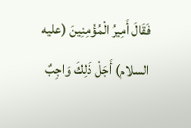فَقَالَ أَمِيرُ الْمُؤْمِنِينَ (عليه السلام) أَجَلْ ذَلِكَ وَاجِبٌ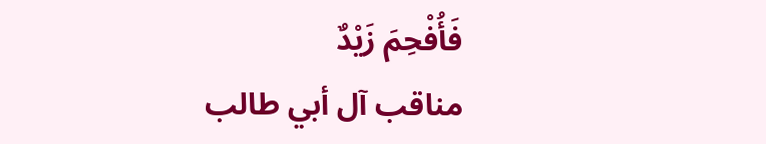فَأُفْحِمَ زَيْدٌ
مناقب آل أبي طالب